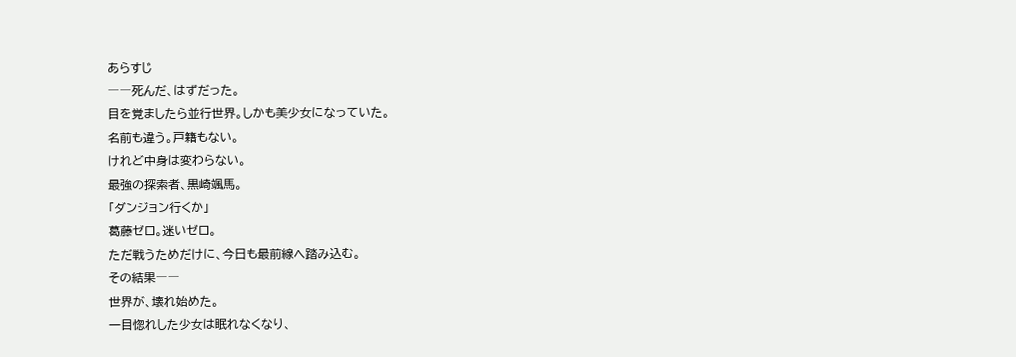あらすじ
――死んだ、はずだった。
目を覚ましたら並行世界。しかも美少女になっていた。
名前も違う。戸籍もない。
けれど中身は変わらない。
最強の探索者、黒崎颯馬。
「ダンジョン行くか」
葛藤ゼロ。迷いゼロ。
ただ戦うためだけに、今日も最前線へ踏み込む。
その結果――
世界が、壊れ始めた。
一目惚れした少女は眠れなくなり、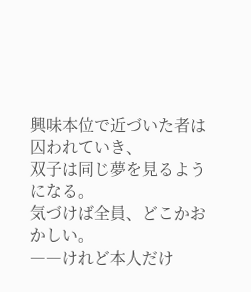興味本位で近づいた者は囚われていき、
双子は同じ夢を見るようになる。
気づけば全員、どこかおかしい。
――けれど本人だけ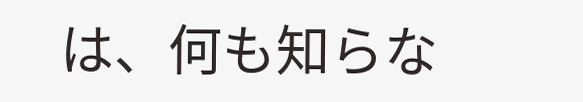は、何も知らな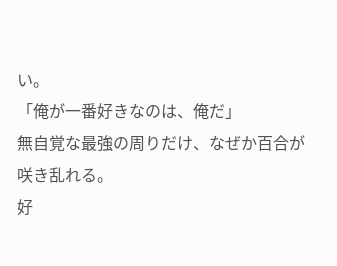い。
「俺が一番好きなのは、俺だ」
無自覚な最強の周りだけ、なぜか百合が咲き乱れる。
好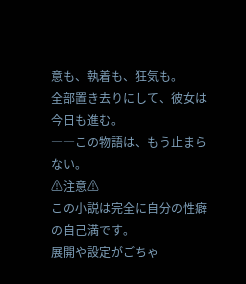意も、執着も、狂気も。
全部置き去りにして、彼女は今日も進む。
――この物語は、もう止まらない。
⚠注意⚠
この小説は完全に自分の性癖の自己満です。
展開や設定がごちゃ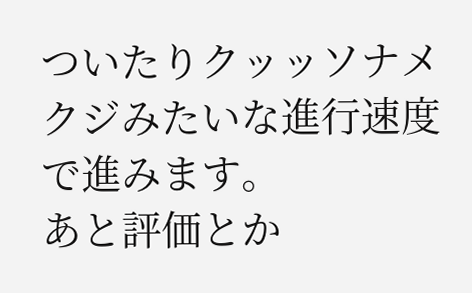ついたりクッッソナメクジみたいな進行速度で進みます。
あと評価とか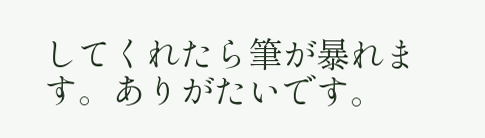してくれたら筆が暴れます。ありがたいです。